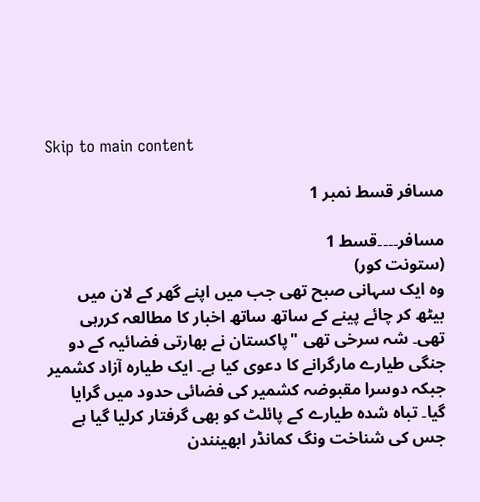Skip to main content

مسافر قسط نمبر 1

مسافر۔۔۔۔قسط 1
(ستونت کور)
وہ ایک سہانی صبح تھی جب میں اپنے گھر کے لان میں بیٹھ کر چائے پینے کے ساتھ ساتھ اخبار کا مطالعہ کررہی تھی۔ شہ سرخی تھی "پاکستان نے بھارتی فضائیہ کے دو جنگی طیارے مارگرانے کا دعوی کیا ہے۔ ایک طیارہ آزاد کشمیر جبکہ دوسرا مقبوضہ کشمیر کی فضائی حدود میں گرایا گیا۔ تباہ شدہ طیارے کے پائلٹ کو بھی گرفتار کرلیا گیا ہے جس کی شناخت ونگ کمانڈر ابھینندن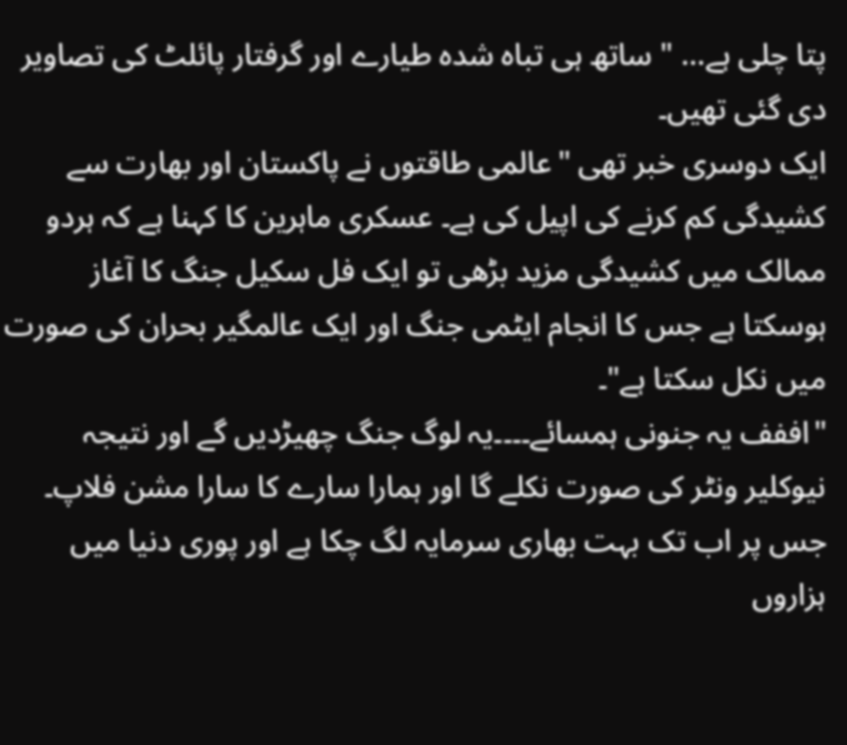پتا چلی ہے... " ساتھ ہی تباہ شدہ طیارے اور گرفتار پائلٹ کی تصاویر دی گئی تھیں۔
ایک دوسری خبر تھی "عالمی طاقتوں نے پاکستان اور بھارت سے کشیدگی کم کرنے کی اپیل کی ہے۔ عسکری ماہرین کا کہنا ہے کہ ہردو ممالک میں کشیدگی مزید بڑھی تو ایک فل سکیل جنگ کا آغاز ہوسکتا ہے جس کا انجام ایٹمی جنگ اور ایک عالمگیر بحران کی صورت میں نکل سکتا ہے"۔
"اففف یہ جنونی ہمسائے۔۔۔۔یہ لوگ جنگ چھیڑدیں گے اور نتیجہ نیوکلیر ونٹر کی صورت نکلے گا اور ہمارا سارے کا سارا مشن فلاپ۔ جس پر اب تک بہت بھاری سرمایہ لگ چکا ہے اور پوری دنیا میں ہزاروں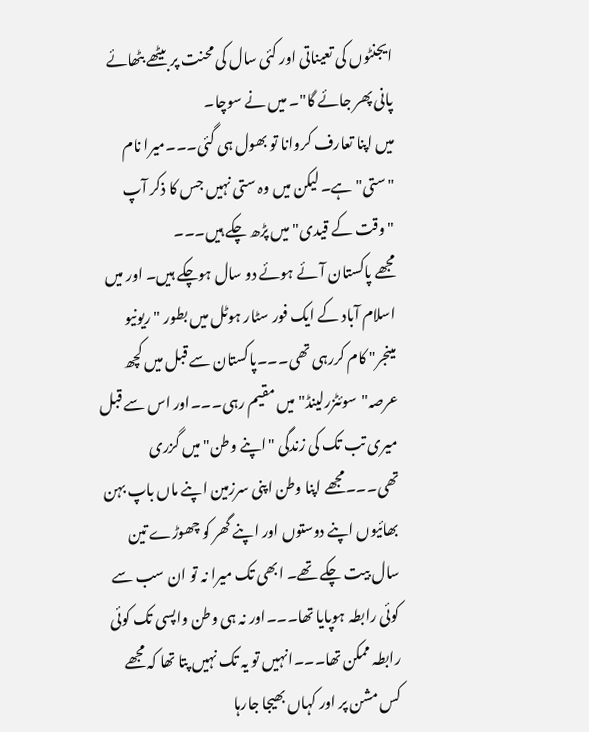ایجنٹوں کی تعیناتی اور کئی سال کی محنت پر بیٹھے بٹھائے پانی پھر جائے گا"۔ میں نے سوچا۔
میں اپنا تعارف کروانا تو بھول ہی گئی۔۔۔میرا نام "ستی" ہے۔ لیکن میں وہ ستی نہیں جس کا ذکر آپ "وقت کے قیدی" میں پڑھ چکے ہیں۔۔۔
مجھے پاکستان آئے ہوئے دو سال ہوچکے ہیں۔ اور میں اسلام آباد کے ایک فور سٹار ہوٹل میں بطور "ریونیو مینجر" کام کررہی تھی۔۔۔پاکستان سے قبل میں کچھ عرصہ"سوئٹزرلینڈ" میں مقیم رہی۔۔۔اور اس سے قبل میری تب تک کی زندگی "اپنے وطن" میں گزری تھی۔۔۔مجھے اپنا وطن اپنی سرزمین اپنے ماں باپ بہن بھائیوں اپنے دوستوں اور اپنے گھر کو چھوڑے تین سال بیت چکے تھے۔ ابھی تک میرا نہ تو ان سب سے کوئی رابطہ ہوپایا تھا۔۔۔اور نہ ہی وطن واپسی تک کوئی رابطہ ممکن تھا۔۔۔انہیں تو یہ تک نہیں پتا تھا کہ مجھے کس مشن پر اور کہاں بھیجا جارہا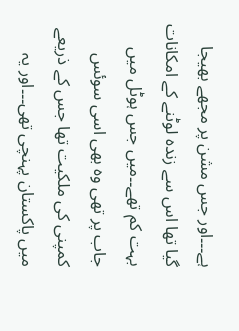ہے۔۔۔اور جس مشن پر مجھے بھیجا گیا تھا اس سے زندہ لوٹنے کے امکانات بہت کم تھے۔۔میں جس ہوٹل میں جاب پر تھی وہ بھی اسی سوئس کمپنی کی ملکیت تھا جس کے ذریعے میں پاکستان پہنچی تھی۔۔۔اور یہ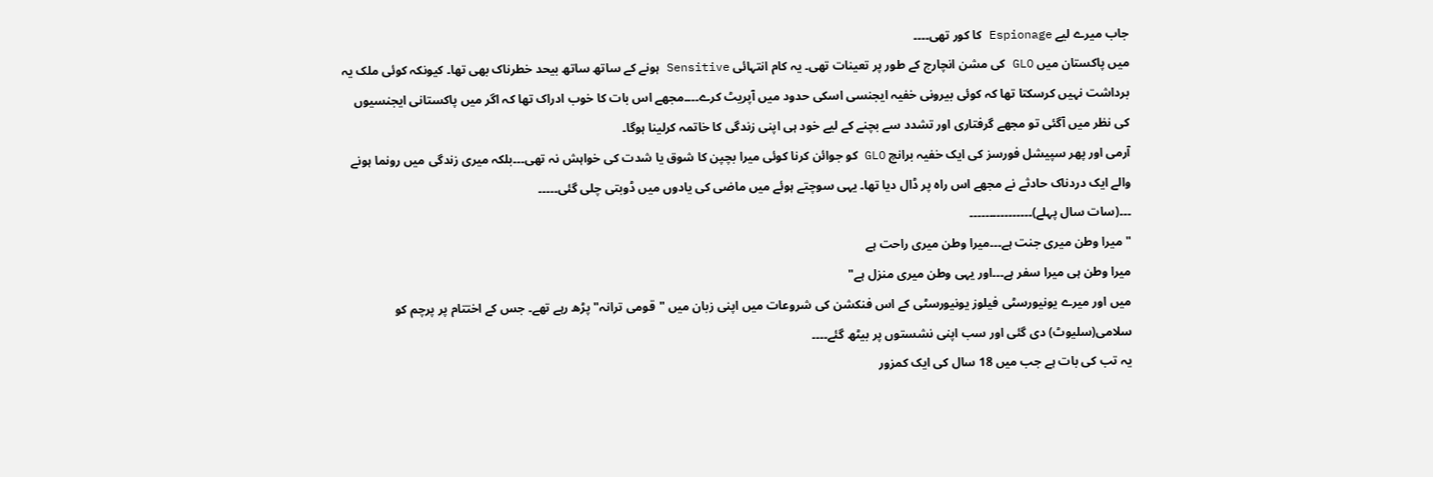جاب میرے لیے Espionage کا کور تھی۔۔۔۔
میں پاکستان میں GLO کی مشن انچارج کے طور پر تعینات تھی۔ یہ کام انتہائی Sensitive ہونے کے ساتھ ساتھ بیحد خطرناک بھی تھا۔ کیونکہ کوئی ملک یہ برداشت نہیں کرسکتا تھا کہ کوئی بیرونی خفیہ ایجنسی اسکی حدود میں آپریٹ کرے۔۔۔۔مجھے اس بات کا خوب ادراک تھا کہ اگر میں پاکستانی ایجنسیوں کی نظر میں آگئی تو مجھے گرفتاری اور تشدد سے بچنے کے لیے خود ہی اپنی زندگی کا خاتمہ کرلینا ہوگا۔
آرمی اور پھر سپیشل فورسز کی ایک خفیہ برانچ GLO کو جوائن کرنا کوئی میرا بچپن کا شوق یا شدت کی خواہش نہ تھی۔۔۔بلکہ میری زندگی میں رونما ہونے والے ایک دردناک حادثے نے مجھے اس راہ پر ڈال دیا تھا۔ یہی سوچتے ہوئے میں ماضی کی یادوں میں ڈوبتی چلی گئی۔۔۔۔۔
۔۔۔(سات سال پہلے)۔۔۔۔۔۔۔۔۔۔۔۔۔۔۔۔
"میرا وطن میری جنت ہے۔۔۔میرا وطن میری راحت ہے
میرا وطن ہی میرا سفر ہے۔۔۔اور یہی وطن میری منزل ہے"
میں اور میرے یونیورسٹی فیلوز یونیورسٹی کے اس فنکشن کی شروعات میں اپنی زبان میں "قومی ترانہ" پڑھ رہے تھے۔ جس کے اختتام پر پرچم کو سلامی(سلیوٹ) دی گئی اور سب اپنی نشستوں پر بیٹھ گئے۔۔۔۔
یہ تب کی بات ہے جب میں 18 سال کی ایک کمزور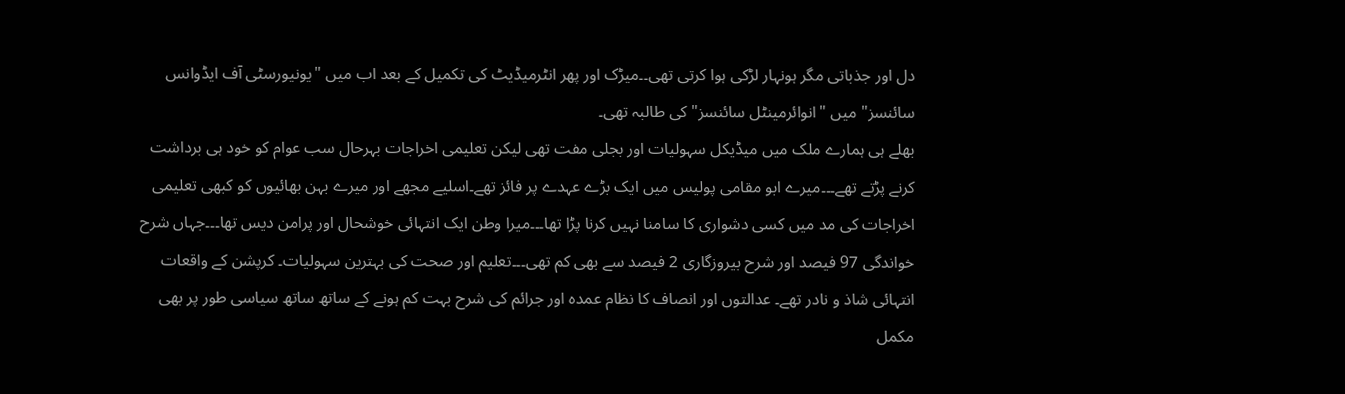دل اور جذباتی مگر ہونہار لڑکی ہوا کرتی تھی۔۔میڑک اور پھر انٹرمیڈیٹ کی تکمیل کے بعد اب میں "یونیورسٹی آف ایڈوانس سائنسز" میں "انوائرمینٹل سائنسز" کی طالبہ تھی۔
بھلے ہی ہمارے ملک میں میڈیکل سہولیات اور بجلی مفت تھی لیکن تعلیمی اخراجات بہرحال سب عوام کو خود ہی برداشت کرنے پڑتے تھے۔۔۔میرے ابو مقامی پولیس میں ایک بڑے عہدے پر فائز تھے۔اسلیے مجھے اور میرے بہن بھائیوں کو کبھی تعلیمی اخراجات کی مد میں کسی دشواری کا سامنا نہیں کرنا پڑا تھا۔۔۔میرا وطن ایک انتہائی خوشحال اور پرامن دیس تھا۔۔۔جہاں شرح خواندگی 97 فیصد اور شرح بیروزگاری 2 فیصد سے بھی کم تھی۔۔۔تعلیم اور صحت کی بہترین سہولیات۔ کرپشن کے واقعات انتہائی شاذ و نادر تھے۔ عدالتوں اور انصاف کا نظام عمدہ اور جرائم کی شرح بہت کم ہونے کے ساتھ ساتھ سیاسی طور پر بھی مکمل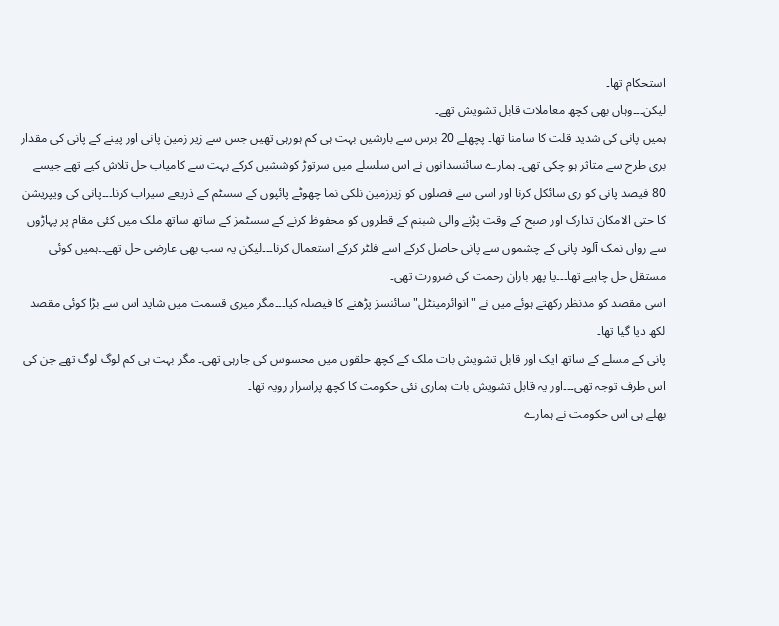استحکام تھا۔
لیکن۔۔۔وہاں بھی کچھ معاملات قابل تشویش تھے۔
ہمیں پانی کی شدید قلت کا سامنا تھا۔ پچھلے 20 برس سے بارشیں بہت ہی کم ہورہی تھیں جس سے زیر زمین پانی اور پینے کے پانی کی مقدار بری طرح سے متاثر ہو چکی تھی۔ ہمارے سائنسدانوں نے اس سلسلے میں سرتوڑ کوششیں کرکے بہت سے کامیاب حل تلاش کیے تھے جیسے 80 فیصد پانی کو ری سائکل کرنا اور اسی سے فصلوں کو زیرزمین نلکی نما چھوٹے پائپوں کے سسٹم کے ذریعے سیراب کرنا۔۔۔پانی کی ویپریشن کا حتی الامکان تدارک اور صبح کے وقت پڑنے والی شبنم کے قطروں کو محفوظ کرنے کے سسٹمز کے ساتھ ساتھ ملک میں کئی مقام پر پہاڑوں سے رواں نمک آلود پانی کے چشموں سے پانی حاصل کرکے اسے فلٹر کرکے استعمال کرنا۔۔۔لیکن یہ سب بھی عارضی حل تھے۔۔ہمیں کوئی مستقل حل چاہیے تھا۔۔۔یا پھر باران رحمت کی ضرورت تھی۔
اسی مقصد کو مدنظر رکھتے ہوئے میں نے "انوائرمینٹل" سائنسز پڑھنے کا فیصلہ کیا۔۔۔مگر میری قسمت میں شاید اس سے بڑا کوئی مقصد لکھ دیا گیا تھا۔
پانی کے مسلے کے ساتھ ایک اور قابل تشویش بات ملک کے کچھ حلقوں میں محسوس کی جارہی تھی۔ مگر بہت ہی کم لوگ لوگ تھے جن کی اس طرف توجہ تھی۔۔۔اور یہ قابل تشویش بات ہماری نئی حکومت کا کچھ پراسرار رویہ تھا۔
بھلے ہی اس حکومت نے ہمارے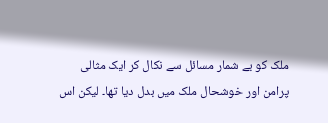ملک کو بے شمار مسائل سے نکال کر ایک مثالی پرامن اور خوشحال ملک میں بدل دیا تھا۔ لیکن اس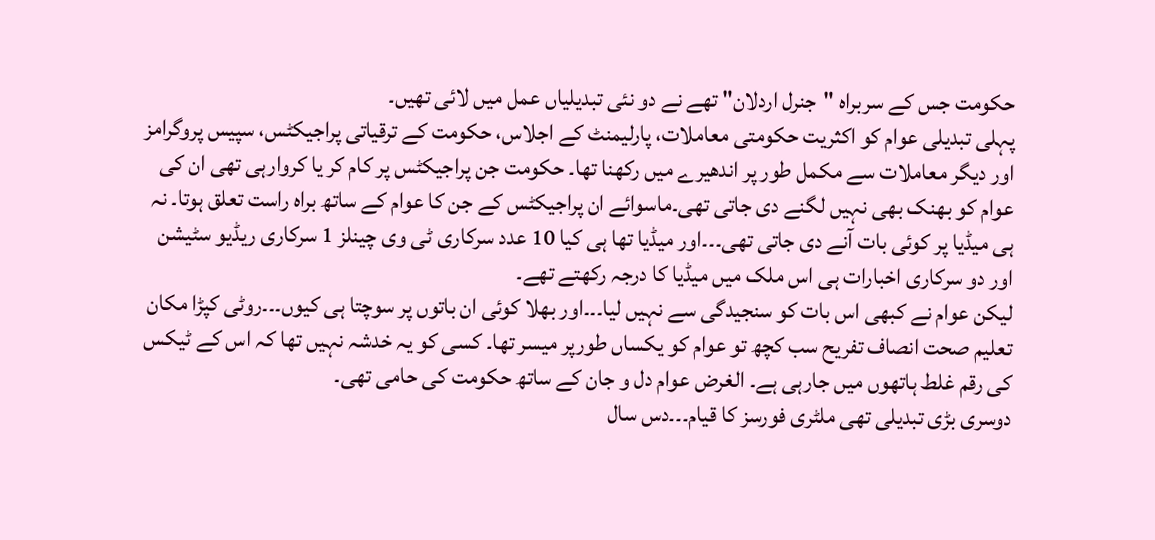حکومت جس کے سربراہ "جنرل اردلان" تھے نے دو نئی تبدیلیاں عمل میں لائی تھیں۔
پہلی تبدیلی عوام کو اکثریت حکومتی معاملات، پارلیمنٹ کے اجلاس، حکومت کے ترقیاتی پراجیکٹس، سپیس پروگرامز اور دیگر معاملات سے مکمل طور پر اندھیرے میں رکھنا تھا۔ حکومت جن پراجیکٹس پر کام کر یا کروارہی تھی ان کی عوام کو بھنک بھی نہیں لگنے دی جاتی تھی۔ماسوائے ان پراجیکٹس کے جن کا عوام کے ساتھ براہ راست تعلق ہوتا۔ نہ ہی میڈیا پر کوئی بات آنے دی جاتی تھی۔۔۔اور میڈیا تھا ہی کیا 10 عدد سرکاری ٹی وی چینلز 1 سرکاری ریڈیو سٹیشن اور دو سرکاری اخبارات ہی اس ملک میں میڈیا کا درجہ رکھتے تھے۔
لیکن عوام نے کبھی اس بات کو سنجیدگی سے نہیں لیا۔۔۔اور بھلا کوئی ان باتوں پر سوچتا ہی کیوں۔۔۔روٹی کپڑا مکان تعلیم صحت انصاف تفریح سب کچھ تو عوام کو یکساں طورپر میسر تھا۔ کسی کو یہ خدشہ نہیں تھا کہ اس کے ٹیکس کی رقم غلط ہاتھوں میں جارہی ہے۔ الغرض عوام دل و جان کے ساتھ حکومت کی حامی تھی۔
دوسری بڑی تبدیلی تھی ملٹری فورسز کا قیام۔۔۔دس سال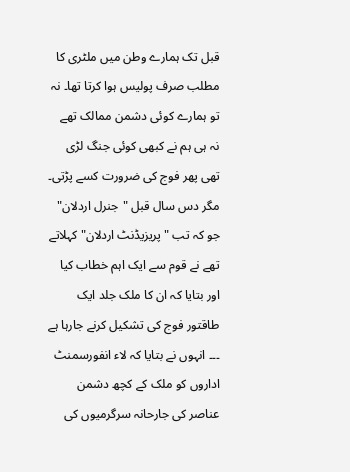قبل تک ہمارے وطن میں ملٹری کا مطلب صرف پولیس ہوا کرتا تھا۔ نہ تو ہمارے کوئی دشمن ممالک تھے نہ ہی ہم نے کبھی کوئی جنگ لڑی تھی پھر فوج کی ضرورت کسے پڑتی۔
مگر دس سال قبل "جنرل اردلان" جو کہ تب "پریزیڈنٹ اردلان" کہلاتے تھے نے قوم سے ایک اہم خطاب کیا اور بتایا کہ ان کا ملک جلد ایک طاقتور فوج کی تشکیل کرنے جارہا ہے ۔۔۔ انہوں نے بتایا کہ لاء انفورسمنٹ اداروں کو ملک کے کچھ دشمن عناصر کی جارحانہ سرگرمیوں کی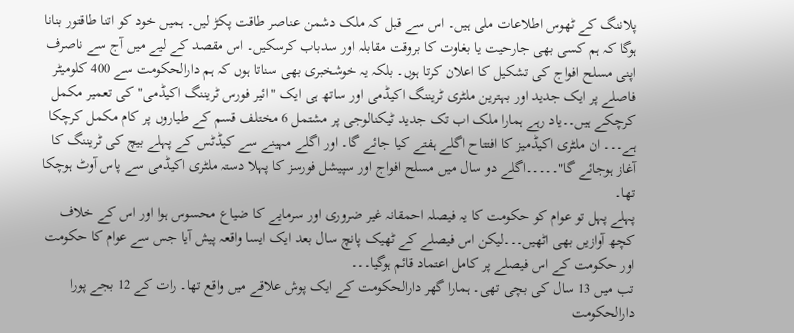پلاننگ کے ٹھوس اطلاعات ملی ہیں۔ اس سے قبل کہ ملک دشمن عناصر طاقت پکڑ لیں۔ ہمیں خود کو اتنا طاقتور بنانا ہوگا کہ ہم کسی بھی جارحیت یا بغاوت کا بروقت مقابلہ اور سدباب کرسکیں۔ اس مقصد کے لیے میں آج سے ناصرف اپنی مسلح افواج کی تشکیل کا اعلان کرتا ہوں۔ بلکہ یہ خوشخبری بھی سناتا ہوں کہ ہم دارالحکومت سے 400 کلومیٹر فاصلے پر ایک جدید اور بہترین ملٹری ٹریننگ اکیڈمی اور ساتھ ہی ایک "ائیر فورس ٹریننگ اکیڈمی" کی تعمیر مکمل کرچکے ہیں۔۔یاد رہے ہمارا ملک اب تک جدید ٹیکنالوجی پر مشتمل 6 مختلف قسم کے طیاروں پر کام مکمل کرچکا ہے۔۔۔ ان ملٹری اکیڈمیز کا افتتاح اگلے ہفتے کیا جائے گا۔ اور اگلے مہینے سے کیڈٹس کے پہلے بیچ کی ٹریننگ کا آغاز ہوجائے گا"۔۔۔۔۔اگلے دو سال میں مسلح افواج اور سپیشل فورسز کا پہلا دستہ ملٹری اکیڈمی سے پاس آوٹ ہوچکا تھا۔
پہلے پہل تو عوام کو حکومت کا یہ فیصلہ احمقانہ غیر ضروری اور سرمایے کا ضیاع محسوس ہوا اور اس کے خلاف کچھ آوازیں بھی اٹھیں۔۔۔لیکن اس فیصلے کے ٹھیک پانچ سال بعد ایک ایسا واقعہ پیش آیا جس سے عوام کا حکومت اور حکومت کے اس فیصلے پر کامل اعتماد قائم ہوگیا۔۔۔
تب میں 13 سال کی بچی تھی۔ ہمارا گھر دارالحکومت کے ایک پوش علاقے میں واقع تھا۔ رات کے 12 بجے پورا دارالحکومت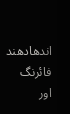اندھادھند فائرنگ اور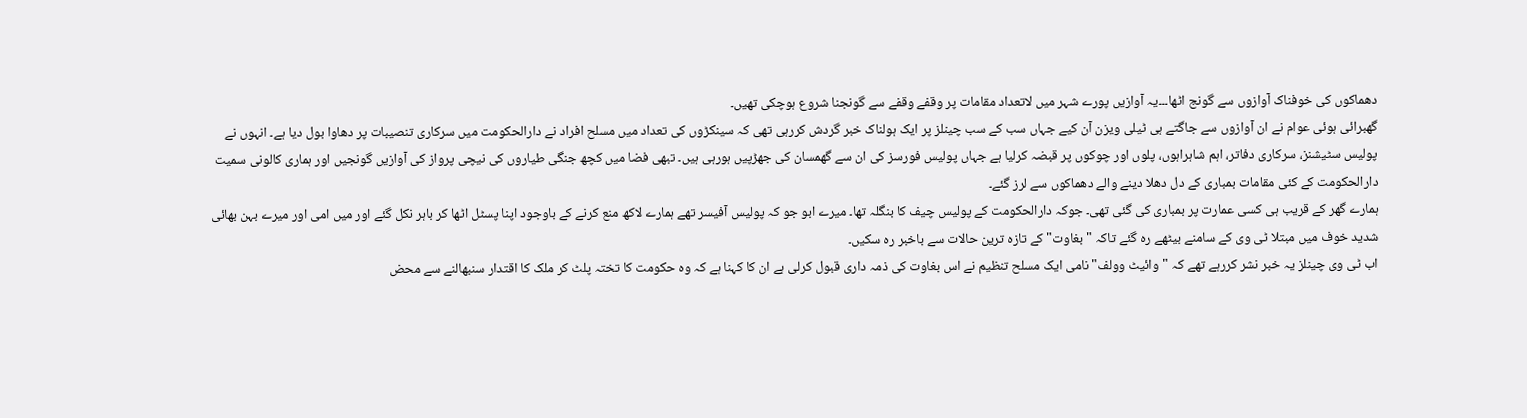دھماکوں کی خوفناک آوازوں سے گونج اٹھا۔۔۔یہ آوازیں پورے شہر میں لاتعداد مقامات پر وقفے وقفے سے گونجنا شروع ہوچکی تھیں۔
گھبرائی ہوئی عوام نے ان آوازوں سے جاگتے ہی ٹیلی ویزن آن کیے جہاں سب کے سب چینلز پر ایک ہولناک خبر گردش کررہی تھی کہ سینکڑوں کی تعداد میں مسلح افراد نے دارالحکومت میں سرکاری تنصیبات پر دھاوا بول دیا ہے۔ انہوں نے پولیس سٹیشنز، سرکاری دفاتر، اہم شاہراہوں، پلوں اور چوکوں پر قبضہ کرلیا ہے جہاں پولیس فورسز کی ان سے گھمسان کی جھڑپیں ہورہی ہیں۔ تبھی فضا میں کچھ جنگی طیاروں کی نیچی پرواز کی آوازیں گونجیں اور ہماری کالونی سمیت دارالحکومت کے کئی مقامات بمباری کے دل دھلا دینے والے دھماکوں سے لرز گئے۔
ہمارے گھر کے قریب ہی کسی عمارت پر بمباری کی گئی تھی۔ جوکہ دارالحکومت کے پولیس چیف کا بنگلہ تھا۔ میرے ابو جو کہ پولیس آفیسر تھے ہمارے لاکھ منع کرنے کے باوجود اپنا پسٹل اٹھا کر باہر نکل گئے اور میں امی اور میرے بہن بھائی شدید خوف میں مبتلا ٹی وی کے سامنے بیٹھے رہ گئے تاکہ "بغاوت" کے تازہ ترین حالات سے باخبر رہ سکیں۔
اب ٹی وی چینلز یہ خبر نشر کررہے تھے کہ "وائیٹ وولف" نامی ایک مسلح تنظیم نے اس بغاوت کی ذمہ داری قبول کرلی ہے ان کا کہنا ہے کہ وہ حکومت کا تختہ پلٹ کر ملک کا اقتدار سنبھالنے سے محض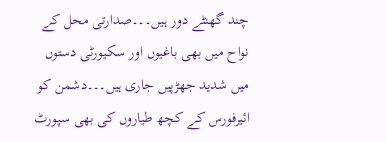چند گھنٹے دور ہیں۔۔۔صدارتی محل کے نواح میں بھی باغیوں اور سکیورٹی دستوں میں شدید جھڑپیں جاری ہیں۔۔۔دشمن کو ائیرفورس کے کچھ طیاروں کی بھی سپورٹ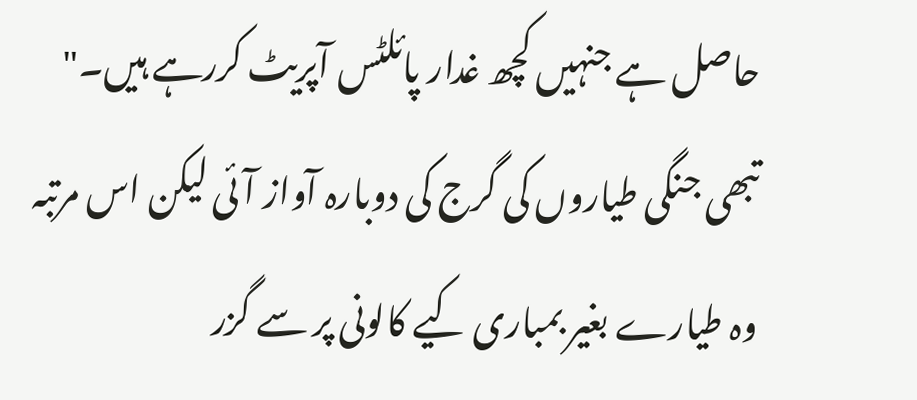حاصل ہے جنہیں کچھ غدار پائلٹس آپریٹ کررہے ہیں۔"
تبھی جنگی طیاروں کی گرج کی دوبارہ آواز آئی لیکن اس مرتبہ وہ طیارے بغیر بمباری کیے کالونی پر سے گزر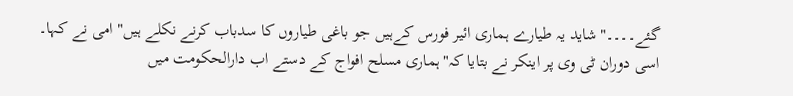گئے۔۔۔۔"شاید یہ طیارے ہماری ائیر فورس کےہیں جو باغی طیاروں کا سدباب کرنے نکلے ہیں" امی نے کہا۔
اسی دوران ٹی وی پر اینکر نے بتایا کہ"ہماری مسلح افواج کے دستے اب دارالحکومت میں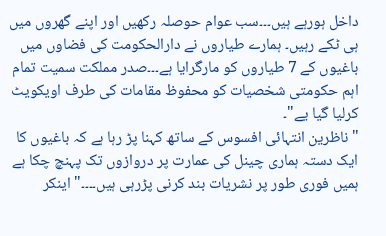داخل ہورہے ہیں۔۔۔سب عوام حوصلہ رکھیں اور اپنے گھروں میں ہی ٹکے رہیں۔ ہمارے طیاروں نے دارالحکومت کی فضاوں میں باغیوں کے 7 طیاروں کو مارگرایا ہے۔۔۔صدر مملکت سمیت تمام اہم حکومتی شخصیات کو محفوظ مقامات کی طرف اویکویٹ کرلیا گیا یے"۔
"ناظرین انتہائی افسوس کے ساتھ کہنا پڑ رہا ہے کہ باغیوں کا ایک دستہ ہماری چینل کی عمارت پر دروازوں تک پہنچ چکا ہے ہمیں فوری طور پر نشریات بند کرنی پڑرہی ہیں۔۔۔۔"اینکر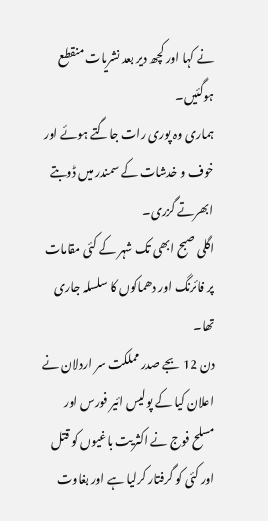نے کہا اور کچھ دیر بعد نشریات منقطع ہوگئیں۔
ہماری وہ پوری رات جاگتے ہوئے اور خوف و خدشات کے سمندر میں ڈوبتے ابھرتے گزری۔
اگلی صبح ابھی تک شہر کے کئی مقامات پر فائرنگ اور دھماکوں کا سلسلہ جاری تھا۔
دن 12 بجے صدر مملکت سر اردلان نے اعلان کیا کے پولیس ائیر فورس اور مسلح فوج نے اکثریت باغیوں کو قتل اور کئی کو گرفتار کرلیا ہے اور بغاوت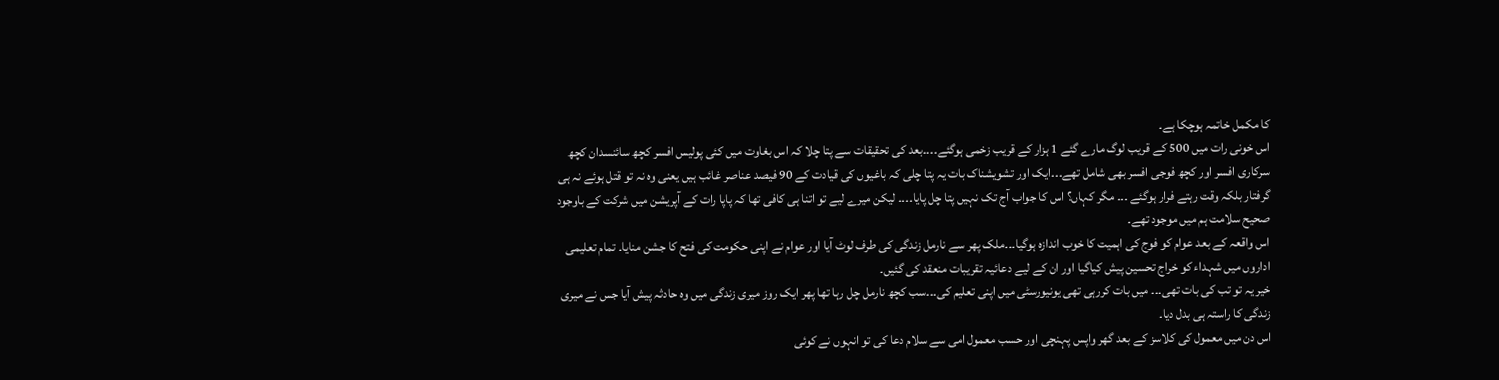کا مکمل خاتمہ ہوچکا ہے۔
اس خونی رات میں 500 کے قریب لوگ مارے گئے 1 ہزار کے قریب زخمی ہوگئے۔۔۔۔بعد کی تحقیقات سے پتا چلا کہ اس بغاوت میں کئی پولیس افسر کچھ سائنسدان کچھ سرکاری افسر اور کچھ فوجی افسر بھی شامل تھے۔۔۔ایک اور تشویشناک بات یہ پتا چلی کہ باغیوں کی قیادت کے 90 فیصد عناصر غائب ہیں یعنی وہ نہ تو قتل ہوئے نہ ہی گرفتار بلکہ وقت رہتے فرار ہوگئے ۔۔۔ مگر کہاں؟ اس کا جواب آج تک نہیں پتا چل پایا۔۔۔۔ لیکن میرے لیے تو اتنا ہی کافی تھا کہ پاپا رات کے آپریشن میں شرکت کے باوجود صحیح سلامت ہم میں موجود تھے۔
اس واقعہ کے بعد عوام کو فوج کی اہمیت کا خوب اندازہ ہوگیا۔۔۔ملک پھر سے نارمل زندگی کی طرف لوٹ آیا اور عوام نے اپنی حکومت کی فتح کا جشن منایا۔ تمام تعلیمی اداروں میں شہداء کو خراج تحسین پیش کیاگیا اور ان کے لیے دعائیہ تقریبات منعقد کی گئیں۔
خیر یہ تو تب کی بات تھی۔۔۔ میں بات کررہی تھی یونیورسٹی میں اپنی تعلیم کی۔۔۔سب کچھ نارمل چل رہا تھا پھر ایک روز میری زندگی میں وہ حادثہ پیش آیا جس نے میری زندگی کا راستہ ہی بدل دیا۔
اس دن میں معمول کی کلاسز کے بعد گھر واپس پہنچی اور حسب معمول امی سے سلام دعا کی تو انہوں نے کوئی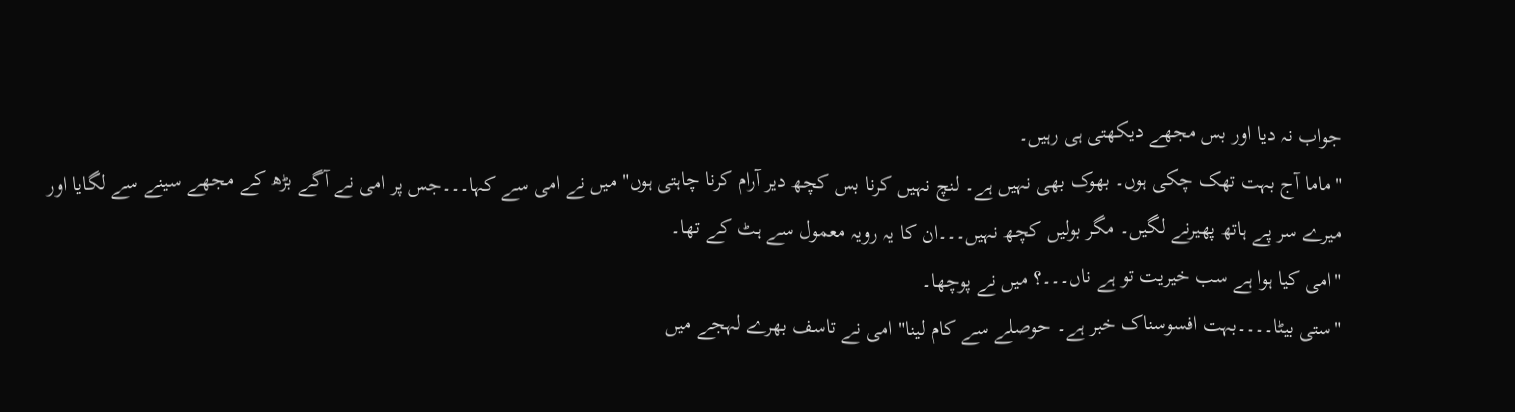جواب نہ دیا اور بس مجھے دیکھتی ہی رہیں۔
"ماما آج بہت تھک چکی ہوں۔ بھوک بھی نہیں ہے۔ لنچ نہیں کرنا بس کچھ دیر آرام کرنا چاہتی ہوں" میں نے امی سے کہا۔۔۔جس پر امی نے آگے بڑھ کے مجھے سینے سے لگایا اور میرے سر پے ہاتھ پھیرنے لگیں۔ مگر بولیں کچھ نہیں۔۔۔ان کا یہ رویہ معمول سے ہٹ کے تھا۔
"امی کیا ہوا ہے سب خیریت تو ہے ناں۔۔۔؟ میں نے پوچھا۔
"ستی بیٹا۔۔۔۔بہت افسوسناک خبر ہے۔ حوصلے سے کام لینا" امی نے تاسف بھرے لہجے میں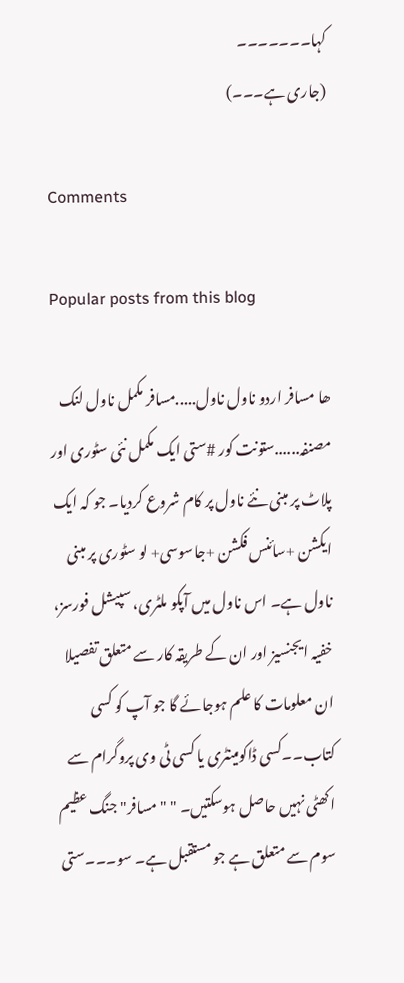کہا۔۔۔۔۔۔۔
(جاری ہے۔۔۔)

Comments

Popular posts from this blog

ھا مسافر اردو ناول ناول.....مسافر مکمل ناول لنک مصنفہ......ستونت کور #ستی ایک مکمل نئی سٹوری اور پلاٹ پر مبنی نئے ناول پر کام شروع کردیا۔ جو کہ ایک ایکشن +سائنس فکشن +جاسوسی+ لو سٹوری پر مبنی ناول ہے۔ اس ناول میں آپکو ملٹری، سپیشل فورسز، خفیہ ایجنسیز اور ان کے طریقہ کار سے متعلق تفصیلا ان معلومات کا علم ہوجائے گا جو آپ کو کسی کتاب۔۔کسی ڈاکومینٹری یا کسی ٹی وی پروگرام سے اکھٹی نہیں حاصل ہوسکتیں۔ " "مسافر" جنگ عظیم سوم سے متعلق ہے جو مستقبل ہے۔ سو۔۔۔ستی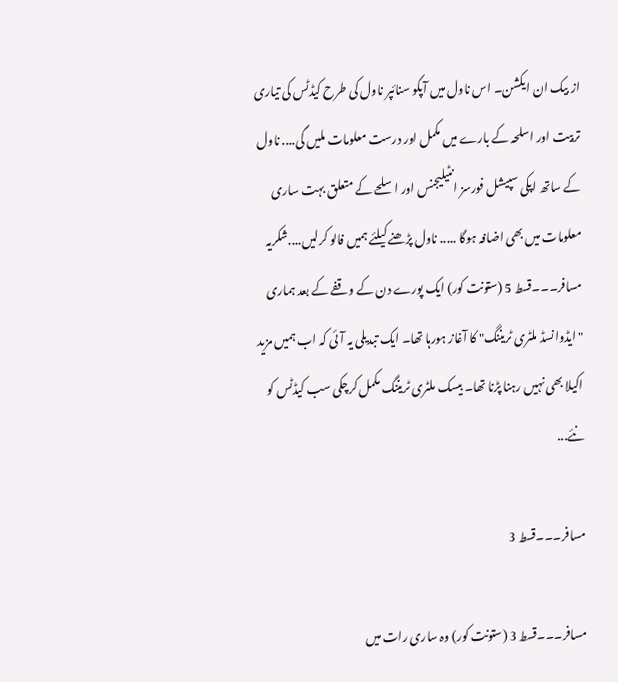از بیک ان ایکشن۔ اس ناول میں آپکو سنائپر ناول کی طرح کیڈٹس کی تیاری تربیت اور اسلحہ کے بارے میں مکمل اور درست معلومات ملیں گی.... ناول کے ساتھ اپکی سپیشل فورسز انٹیلیجنس اور اسلحے کے متعلق بہت ساری معلومات میں بھی اضافہ ہوگا ..... ناول پڑھنے کیلئے ہمیں فالو کرلیں....شکریہ مسافر۔۔۔قسط 5 (ستونت کور) ایک پورے دن کے وقفے کے بعد ہماری "ایڈوانسڈ ملٹری ٹریننگ" کا آغاز ہورہا تھا۔ ایک تبدیلی یہ آئی کہ اب ہمیں مزید اکیلا بھی نہیں رہنا پڑنا تھا۔ بیسک ملٹری ٹریننگ مکمل کرچکی سب کیڈٹس کو نئے...

مسافر۔۔۔قسط 3

مسافر۔۔۔قسط 3 (ستونت کور) وہ ساری رات میں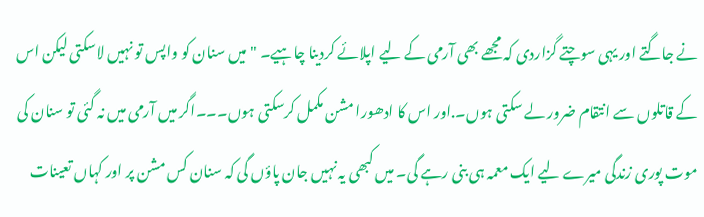نے جاگتے اور یہی سوچتے گزاردی کہ مجھے بھی آرمی کے لیے اپلائے کردینا چاہیے۔ "میں سنان کو واپس تو نہیں لاسکتی لیکن اس کے قاتلوں سے انتقام ضرور لے سکتی ہوں۔.اور اس کا ادھورا مشن مکمل کرسکتی ہوں۔۔۔اگر میں آرمی میں نہ گئی تو سنان کی موت پوری زندگی میرے لیے ایک معمہ ہی بنی رہے گی۔ میں کبھی یہ نہیں جان پاؤں گی کہ سنان کس مشن پر اور کہاں تعینات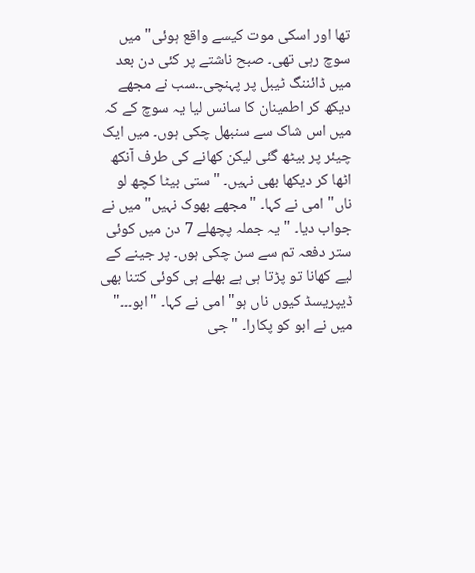تھا اور اسکی موت کیسے واقع ہوئی" میں سوچ رہی تھی۔ صبح ناشتے پر کئی دن بعد میں ڈائننگ ٹیبل پر پہنچی۔۔سب نے مجھے دیکھ کر اطمینان کا سانس لیا یہ سوچ کے کہ میں اس شاک سے سنبھل چکی ہوں۔ میں ایک چیئر پر بیٹھ گئی لیکن کھانے کی طرف آنکھ اٹھا کر دیکھا بھی نہیں۔ "ستی بیٹا کچھ لو ناں" امی نے کہا۔ "مجھے بھوک نہیں" میں نے جواب دیا۔ "یہ جملہ پچھلے 7 دن میں کوئی ستر دفعہ تم سے سن چکی ہوں۔ پر جینے کے لیے کھانا تو پڑتا ہی ہے بھلے ہی کوئی کتنا بھی ڈیپریسڈ کیوں ناں ہو" امی نے کہا۔ "ابو۔۔۔" میں نے ابو کو پکارا۔ "جی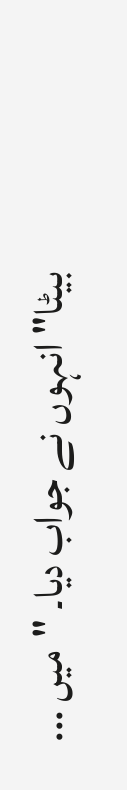بیٹا" انہوں نے جواب دیا۔ "میں ...